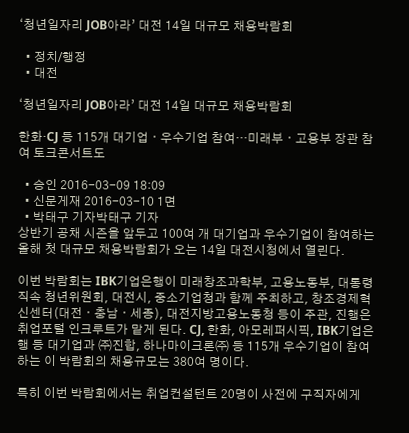‘청년일자리 JOB아라’ 대전 14일 대규모 채용박람회

  • 정치/행정
  • 대전

‘청년일자리 JOB아라’ 대전 14일 대규모 채용박람회

한화·CJ 등 115개 대기업ㆍ우수기업 참여…미래부ㆍ고용부 장관 참여 토크콘서트도

  • 승인 2016-03-09 18:09
  • 신문게재 2016-03-10 1면
  • 박태구 기자박태구 기자
상반기 공채 시즌을 앞두고 100여 개 대기업과 우수기업이 참여하는 올해 첫 대규모 채용박람회가 오는 14일 대전시청에서 열린다.

이번 박람회는 IBK기업은행이 미래창조과학부, 고용노동부, 대통령직속 청년위원회, 대전시, 중소기업청과 함께 주최하고, 창조경제혁신센터(대전ㆍ충남ㆍ세종), 대전지방고용노동청 등이 주관, 진행은 취업포털 인크루트가 맡게 된다. CJ, 한화, 아모레퍼시픽, IBK기업은행 등 대기업과 ㈜진합, 하나마이크론㈜ 등 115개 우수기업이 참여하는 이 박람회의 채용규모는 380여 명이다.

특히 이번 박람회에서는 취업컨설턴트 20명이 사전에 구직자에게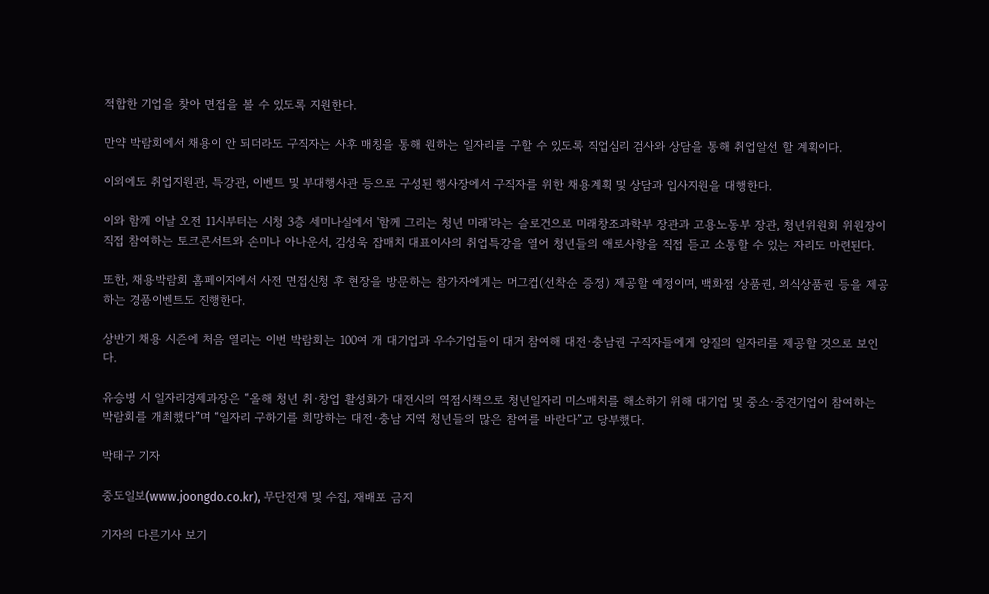적합한 기업을 찾아 면접을 볼 수 있도록 지원한다.

만약 박람회에서 채용이 안 되더라도 구직자는 사후 매칭을 통해 원하는 일자리를 구할 수 있도록 직업심리 검사와 상담을 통해 취업알선 할 계획이다.

이외에도 취업지원관, 특강관, 이벤트 및 부대행사관 등으로 구성된 행사장에서 구직자를 위한 채용계획 및 상담과 입사지원을 대행한다.

이와 함께 이날 오전 11시부터는 시청 3층 세미나실에서 '함께 그리는 청년 미래'라는 슬로건으로 미래창조과학부 장관과 고용노동부 장관, 청년위원회 위원장이 직접 참여하는 토크콘서트와 손미나 아나운서, 김성욱 잡매치 대표이사의 취업특강을 열어 청년들의 애로사항을 직접 듣고 소통할 수 있는 자리도 마련된다.

또한, 채용박람회 홈페이지에서 사전 면접신청 후 현장을 방문하는 참가자에게는 머그컵(선착순 증정) 제공할 예정이며, 백화점 상품권, 외식상품권 등을 제공하는 경품이벤트도 진행한다.

상반기 채용 시즌에 처음 열리는 이번 박람회는 100여 개 대기업과 우수기업들이 대거 참여해 대전·충남권 구직자들에게 양질의 일자리를 제공할 것으로 보인다.

유승병 시 일자리경제과장은 “올해 청년 취·창업 활성화가 대전시의 역점시책으로 청년일자리 미스매치를 해소하기 위해 대기업 및 중소·중견기업이 참여하는 박람회를 개최했다”며 “일자리 구하기를 희망하는 대전·충남 지역 청년들의 많은 참여를 바란다”고 당부했다.

박태구 기자

중도일보(www.joongdo.co.kr), 무단전재 및 수집, 재배포 금지

기자의 다른기사 보기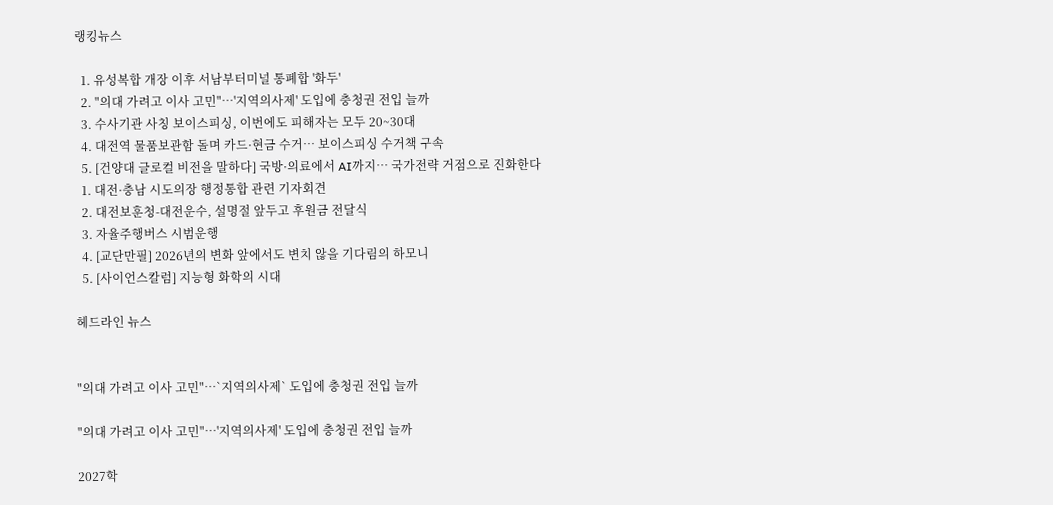랭킹뉴스

  1. 유성복합 개장 이후 서남부터미널 통폐합 '화두'
  2. "의대 가려고 이사 고민"…'지역의사제' 도입에 충청권 전입 늘까
  3. 수사기관 사칭 보이스피싱, 이번에도 피해자는 모두 20~30대
  4. 대전역 물품보관함 돌며 카드·현금 수거… 보이스피싱 수거책 구속
  5. [건양대 글로컬 비전을 말하다] 국방·의료에서 AI까지… 국가전략 거점으로 진화한다
  1. 대전·충남 시도의장 행정통합 관련 기자회견
  2. 대전보훈청-대전운수, 설명절 앞두고 후원금 전달식
  3. 자율주행버스 시범운행
  4. [교단만필] 2026년의 변화 앞에서도 변치 않을 기다림의 하모니
  5. [사이언스칼럼] 지능형 화학의 시대

헤드라인 뉴스


"의대 가려고 이사 고민"…`지역의사제` 도입에 충청권 전입 늘까

"의대 가려고 이사 고민"…'지역의사제' 도입에 충청권 전입 늘까

2027학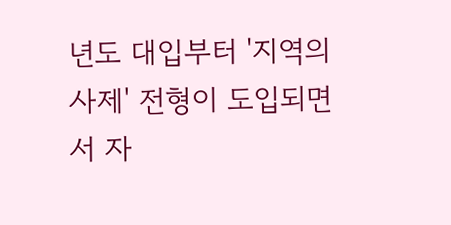년도 대입부터 '지역의사제' 전형이 도입되면서 자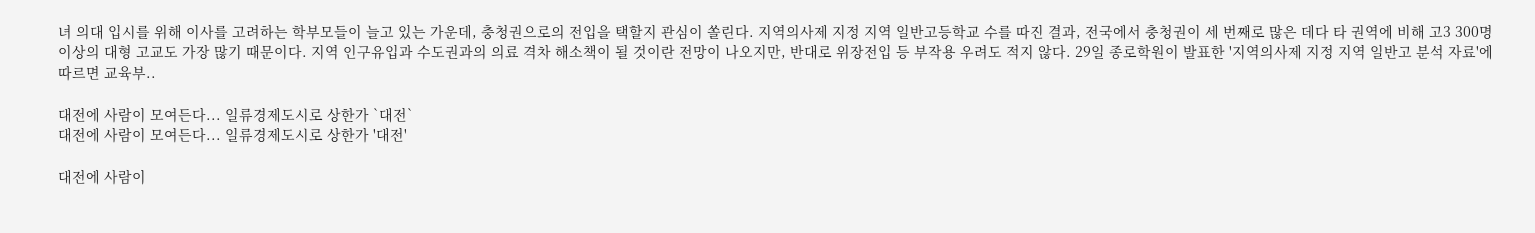녀 의대 입시를 위해 이사를 고려하는 학부모들이 늘고 있는 가운데, 충청권으로의 전입을 택할지 관심이 쏠린다. 지역의사제 지정 지역 일반고등학교 수를 따진 결과, 전국에서 충청권이 세 번째로 많은 데다 타 권역에 비해 고3 300명 이상의 대형 고교도 가장 많기 때문이다. 지역 인구유입과 수도권과의 의료 격차 해소책이 될 것이란 전망이 나오지만, 반대로 위장전입 등 부작용 우려도 적지 않다. 29일 종로학원이 발표한 '지역의사제 지정 지역 일반고 분석 자료'에 따르면 교육부..

대전에 사람이 모여든다... 일류경제도시로 상한가 `대전`
대전에 사람이 모여든다... 일류경제도시로 상한가 '대전'

대전에 사람이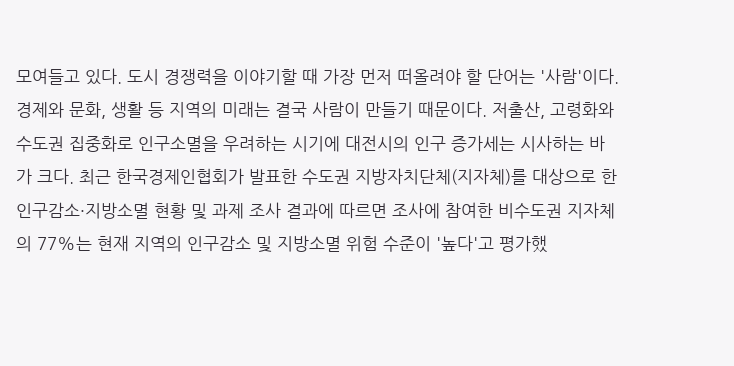모여들고 있다. 도시 경쟁력을 이야기할 때 가장 먼저 떠올려야 할 단어는 '사람'이다. 경제와 문화, 생활 등 지역의 미래는 결국 사람이 만들기 때문이다. 저출산, 고령화와 수도권 집중화로 인구소멸을 우려하는 시기에 대전시의 인구 증가세는 시사하는 바가 크다. 최근 한국경제인협회가 발표한 수도권 지방자치단체(지자체)를 대상으로 한 인구감소·지방소멸 현황 및 과제 조사 결과에 따르면 조사에 참여한 비수도권 지자체의 77%는 현재 지역의 인구감소 및 지방소멸 위험 수준이 '높다'고 평가했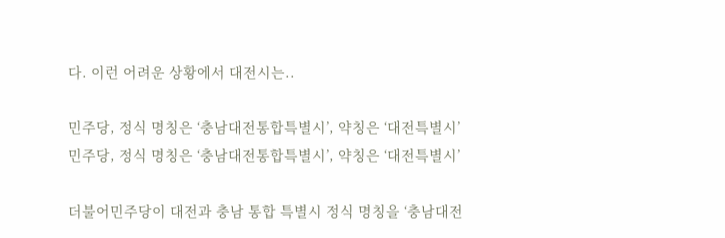다. 이런 어려운 상황에서 대전시는..

민주당, 정식 명칭은 ‘충남대전통합특별시’, 약칭은 ‘대전특별시’
민주당, 정식 명칭은 ‘충남대전통합특별시’, 약칭은 ‘대전특별시’

더불어민주당이 대전과 충남 통합 특별시 정식 명칭을 ‘충남대전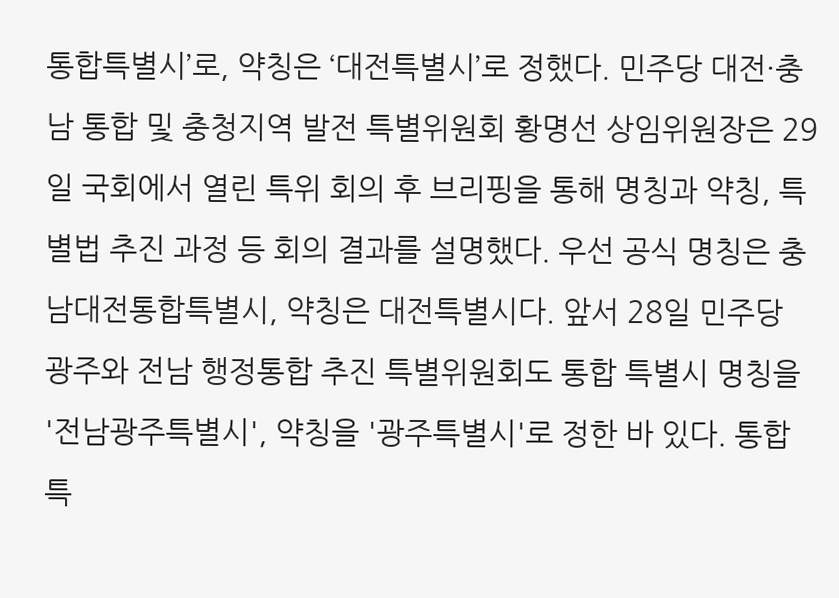통합특별시’로, 약칭은 ‘대전특별시’로 정했다. 민주당 대전·충남 통합 및 충청지역 발전 특별위원회 황명선 상임위원장은 29일 국회에서 열린 특위 회의 후 브리핑을 통해 명칭과 약칭, 특별법 추진 과정 등 회의 결과를 설명했다. 우선 공식 명칭은 충남대전통합특별시, 약칭은 대전특별시다. 앞서 28일 민주당 광주와 전남 행정통합 추진 특별위원회도 통합 특별시 명칭을 '전남광주특별시', 약칭을 '광주특별시'로 정한 바 있다. 통합 특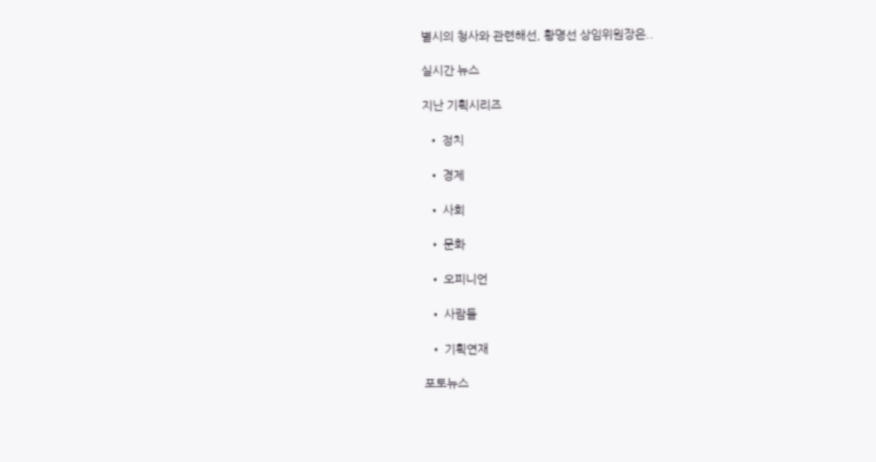별시의 청사와 관련해선, 황명선 상임위원장은..

실시간 뉴스

지난 기획시리즈

  • 정치

  • 경제

  • 사회

  • 문화

  • 오피니언

  • 사람들

  • 기획연재

포토뉴스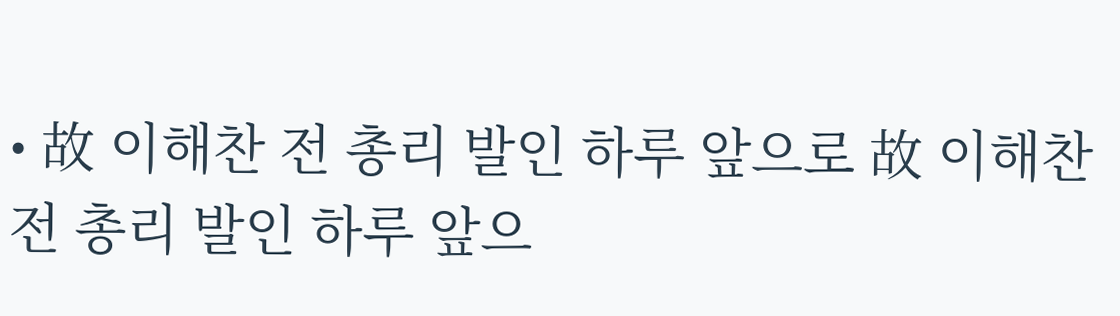• 故 이해찬 전 총리 발인 하루 앞으로 故 이해찬 전 총리 발인 하루 앞으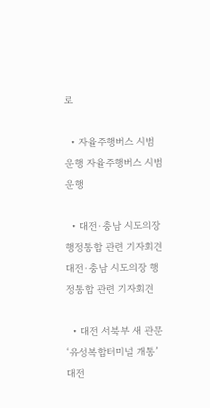로

  • 자율주행버스 시범운행 자율주행버스 시범운행

  • 대전·충남 시도의장 행정통합 관련 기자회견 대전·충남 시도의장 행정통합 관련 기자회견

  • 대전 서북부 새 관문 ‘유성복합터미널 개통’ 대전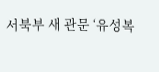서북부 새 관문 ‘유성복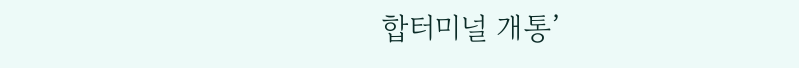합터미널 개통’